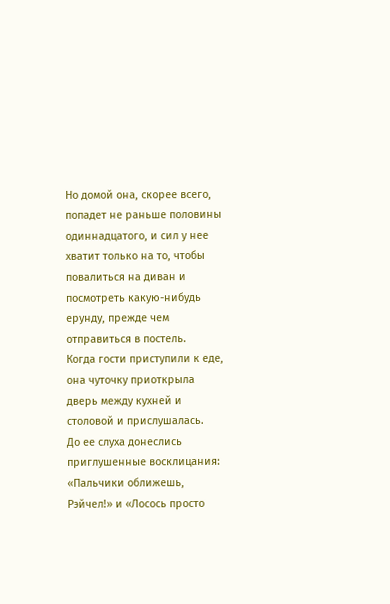Но домой она, скорее всего, попадет не раньше половины одиннадцатого, и сил у нее хватит только на то, чтобы повалиться на диван и посмотреть какую-нибудь ерунду, прежде чем отправиться в постель.
Когда гости приступили к еде, она чуточку приоткрыла дверь между кухней и столовой и прислушалась.
До ее слуха донеслись приглушенные восклицания: «Пальчики оближешь, Рэйчел!» и «Лосось просто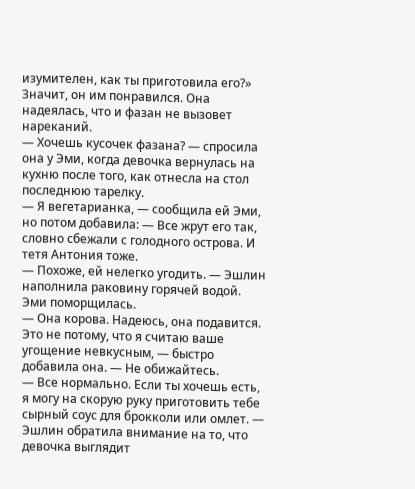изумителен, как ты приготовила его?» Значит, он им понравился. Она надеялась, что и фазан не вызовет нареканий.
— Хочешь кусочек фазана? — спросила она у Эми, когда девочка вернулась на кухню после того, как отнесла на стол последнюю тарелку.
— Я вегетарианка, — сообщила ей Эми, но потом добавила: — Все жрут его так, словно сбежали с голодного острова. И тетя Антония тоже.
— Похоже, ей нелегко угодить. — Эшлин наполнила раковину горячей водой.
Эми поморщилась.
— Она корова. Надеюсь, она подавится. Это не потому, что я считаю ваше угощение невкусным, — быстро добавила она. — Не обижайтесь.
— Все нормально. Если ты хочешь есть, я могу на скорую руку приготовить тебе сырный соус для брокколи или омлет. — Эшлин обратила внимание на то, что девочка выглядит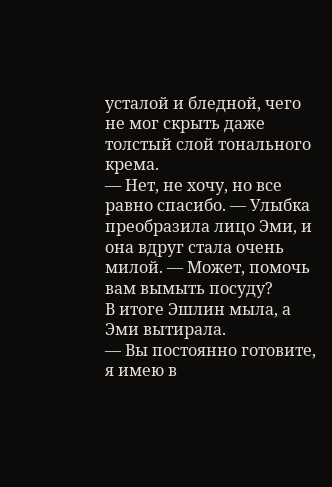усталой и бледной, чего не мог скрыть даже толстый слой тонального крема.
— Нет, не хочу, но все равно спасибо. — Улыбка преобразила лицо Эми, и она вдруг стала очень милой. — Может, помочь вам вымыть посуду?
В итоге Эшлин мыла, а Эми вытирала.
— Вы постоянно готовите, я имею в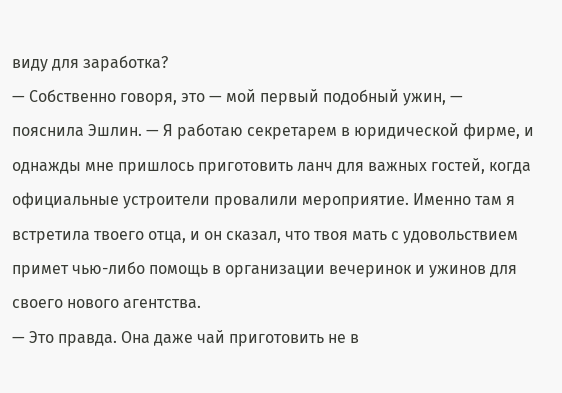виду для заработка?
— Собственно говоря, это — мой первый подобный ужин, — пояснила Эшлин. — Я работаю секретарем в юридической фирме, и однажды мне пришлось приготовить ланч для важных гостей, когда официальные устроители провалили мероприятие. Именно там я встретила твоего отца, и он сказал, что твоя мать с удовольствием примет чью-либо помощь в организации вечеринок и ужинов для своего нового агентства.
— Это правда. Она даже чай приготовить не в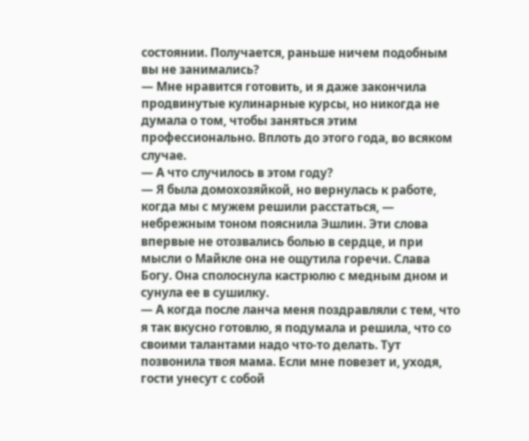состоянии. Получается, раньше ничем подобным вы не занимались?
— Мне нравится готовить, и я даже закончила продвинутые кулинарные курсы, но никогда не думала о том, чтобы заняться этим профессионально. Вплоть до этого года, во всяком случае.
— А что случилось в этом году?
— Я была домохозяйкой, но вернулась к работе, когда мы с мужем решили расстаться, — небрежным тоном пояснила Эшлин. Эти слова впервые не отозвались болью в сердце, и при мысли о Майкле она не ощутила горечи. Слава Богу. Она сполоснула кастрюлю с медным дном и сунула ее в сушилку.
— А когда после ланча меня поздравляли с тем, что я так вкусно готовлю, я подумала и решила, что со своими талантами надо что-то делать. Тут позвонила твоя мама. Если мне повезет и, уходя, гости унесут с собой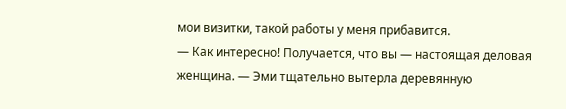мои визитки, такой работы у меня прибавится.
— Как интересно! Получается, что вы — настоящая деловая женщина. — Эми тщательно вытерла деревянную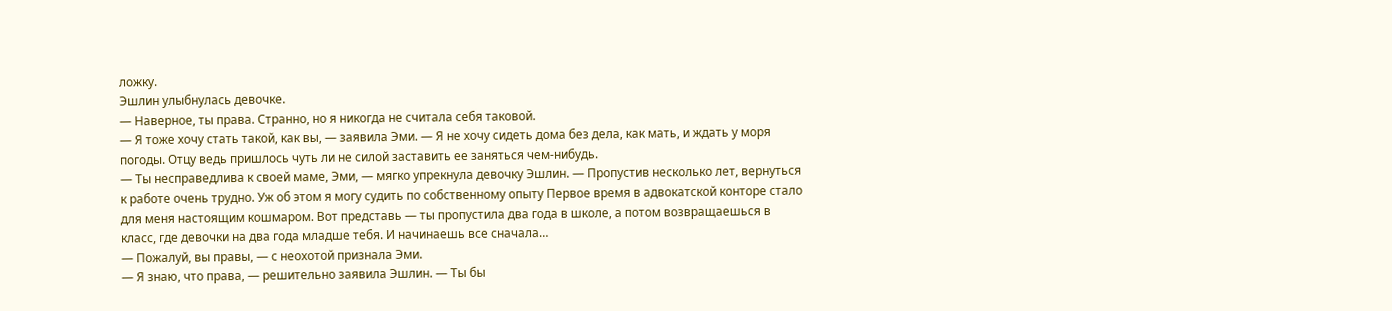ложку.
Эшлин улыбнулась девочке.
— Наверное, ты права. Странно, но я никогда не считала себя таковой.
— Я тоже хочу стать такой, как вы, — заявила Эми. — Я не хочу сидеть дома без дела, как мать, и ждать у моря погоды. Отцу ведь пришлось чуть ли не силой заставить ее заняться чем-нибудь.
— Ты несправедлива к своей маме, Эми, — мягко упрекнула девочку Эшлин. — Пропустив несколько лет, вернуться к работе очень трудно. Уж об этом я могу судить по собственному опыту Первое время в адвокатской конторе стало для меня настоящим кошмаром. Вот представь — ты пропустила два года в школе, а потом возвращаешься в класс, где девочки на два года младше тебя. И начинаешь все сначала…
— Пожалуй, вы правы, — с неохотой признала Эми.
— Я знаю, что права, — решительно заявила Эшлин. — Ты бы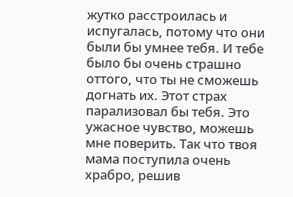жутко расстроилась и испугалась, потому что они были бы умнее тебя. И тебе было бы очень страшно оттого, что ты не сможешь догнать их. Этот страх парализовал бы тебя. Это ужасное чувство, можешь мне поверить. Так что твоя мама поступила очень храбро, решив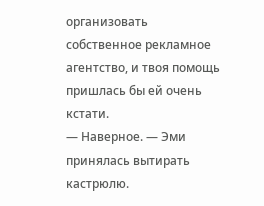организовать собственное рекламное агентство, и твоя помощь пришлась бы ей очень кстати.
— Наверное. — Эми принялась вытирать кастрюлю.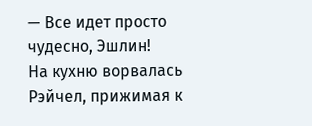— Все идет просто чудесно, Эшлин!
На кухню ворвалась Рэйчел, прижимая к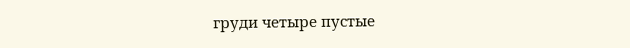груди четыре пустые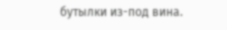бутылки из-под вина.